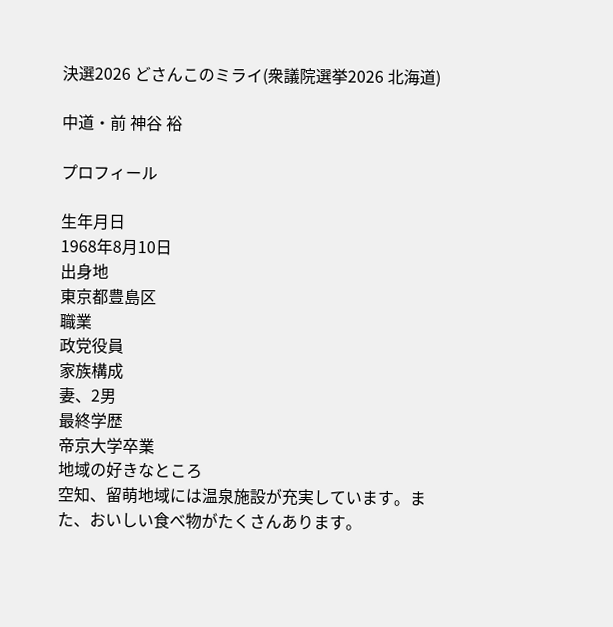決選2026 どさんこのミライ(衆議院選挙2026 北海道)

中道・前 神谷 裕

プロフィール

生年月日
1968年8月10日
出身地
東京都豊島区
職業
政党役員
家族構成
妻、2男
最終学歴
帝京大学卒業
地域の好きなところ
空知、留萌地域には温泉施設が充実しています。また、おいしい食べ物がたくさんあります。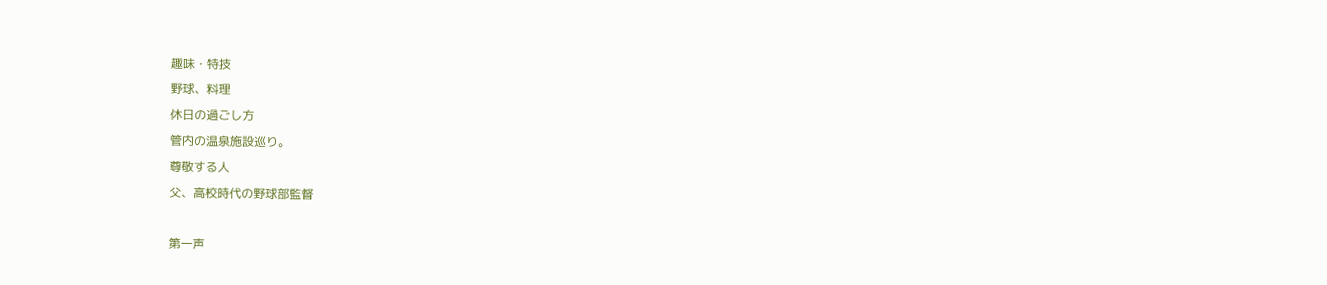趣味・特技
野球、料理
休日の過ごし方
管内の温泉施設巡り。
尊敬する人
父、高校時代の野球部監督

第一声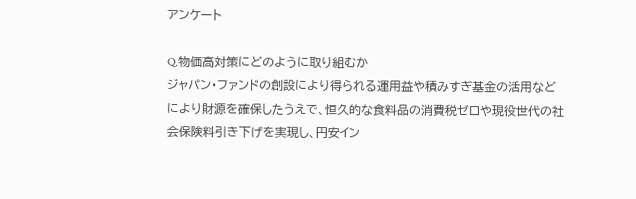アンケート

Q.物価高対策にどのように取り組むか
ジャパン・ファンドの創設により得られる運用益や積みすぎ基金の活用などにより財源を確保したうえで、恒久的な食料品の消費税ゼロや現役世代の社会保険料引き下げを実現し、円安イン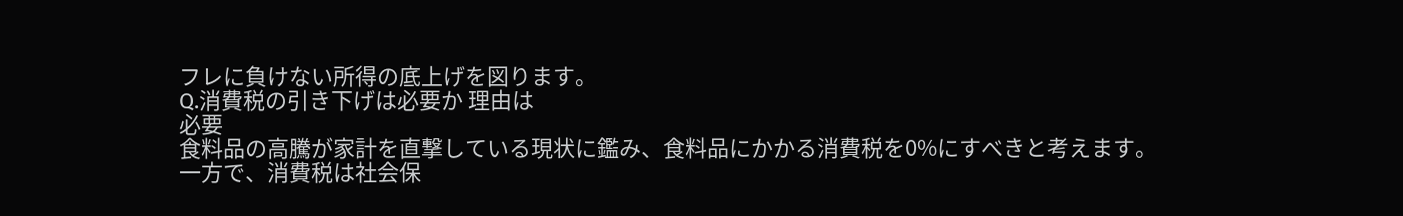フレに負けない所得の底上げを図ります。
Q.消費税の引き下げは必要か 理由は
必要
食料品の高騰が家計を直撃している現状に鑑み、食料品にかかる消費税を0%にすべきと考えます。
一方で、消費税は社会保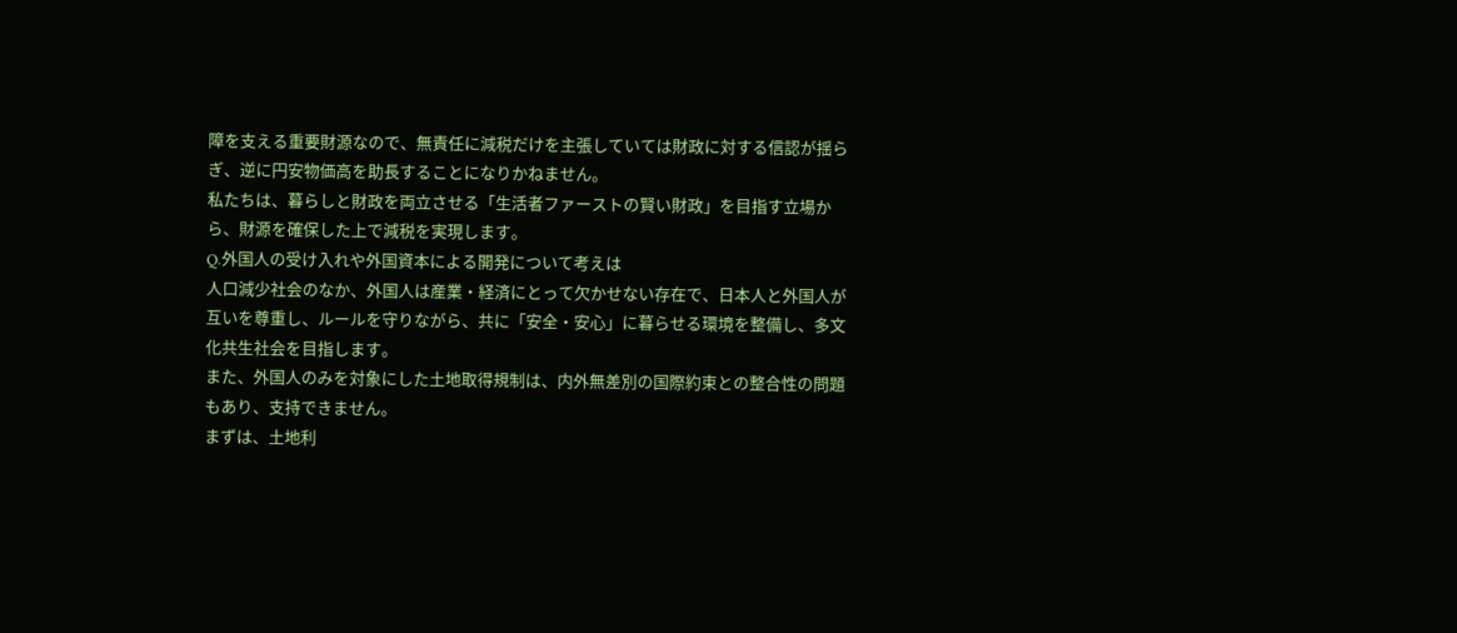障を支える重要財源なので、無責任に減税だけを主張していては財政に対する信認が揺らぎ、逆に円安物価高を助長することになりかねません。
私たちは、暮らしと財政を両立させる「生活者ファーストの賢い財政」を目指す立場から、財源を確保した上で減税を実現します。
Q.外国人の受け入れや外国資本による開発について考えは
人口減少社会のなか、外国人は産業・経済にとって欠かせない存在で、日本人と外国人が互いを尊重し、ルールを守りながら、共に「安全・安心」に暮らせる環境を整備し、多文化共生社会を目指します。
また、外国人のみを対象にした土地取得規制は、内外無差別の国際約束との整合性の問題もあり、支持できません。
まずは、土地利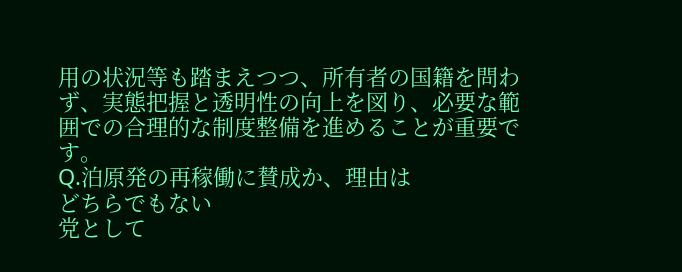用の状況等も踏まえつつ、所有者の国籍を問わず、実態把握と透明性の向上を図り、必要な範囲での合理的な制度整備を進めることが重要です。
Q.泊原発の再稼働に賛成か、理由は
どちらでもない
党として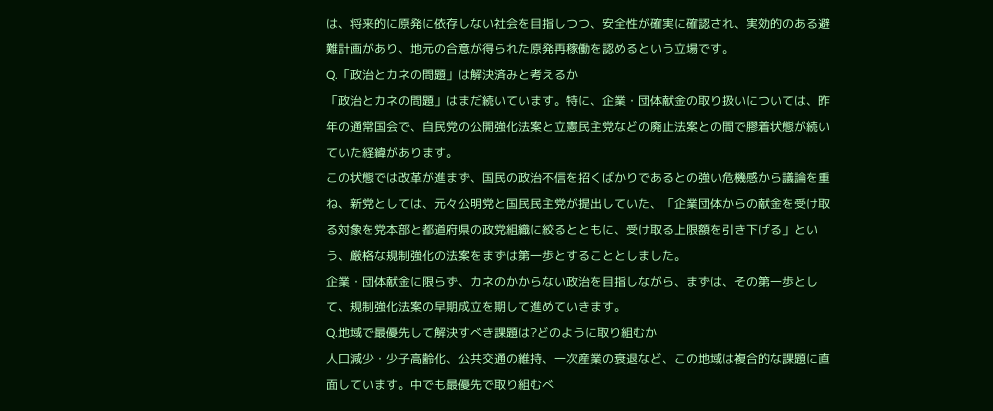は、将来的に原発に依存しない社会を目指しつつ、安全性が確実に確認され、実効的のある避難計画があり、地元の合意が得られた原発再稼働を認めるという立場です。
Q.「政治とカネの問題」は解決済みと考えるか
「政治とカネの問題」はまだ続いています。特に、企業・団体献金の取り扱いについては、昨年の通常国会で、自民党の公開強化法案と立憲民主党などの廃止法案との間で膠着状態が続いていた経緯があります。
この状態では改革が進まず、国民の政治不信を招くばかりであるとの強い危機感から議論を重ね、新党としては、元々公明党と国民民主党が提出していた、「企業団体からの献金を受け取る対象を党本部と都道府県の政党組織に絞るとともに、受け取る上限額を引き下げる」という、厳格な規制強化の法案をまずは第一歩とすることとしました。
企業・団体献金に限らず、カネのかからない政治を目指しながら、まずは、その第一歩として、規制強化法案の早期成立を期して進めていきます。
Q.地域で最優先して解決すべき課題は?どのように取り組むか
人口減少・少子高齢化、公共交通の維持、一次産業の衰退など、この地域は複合的な課題に直面しています。中でも最優先で取り組むべ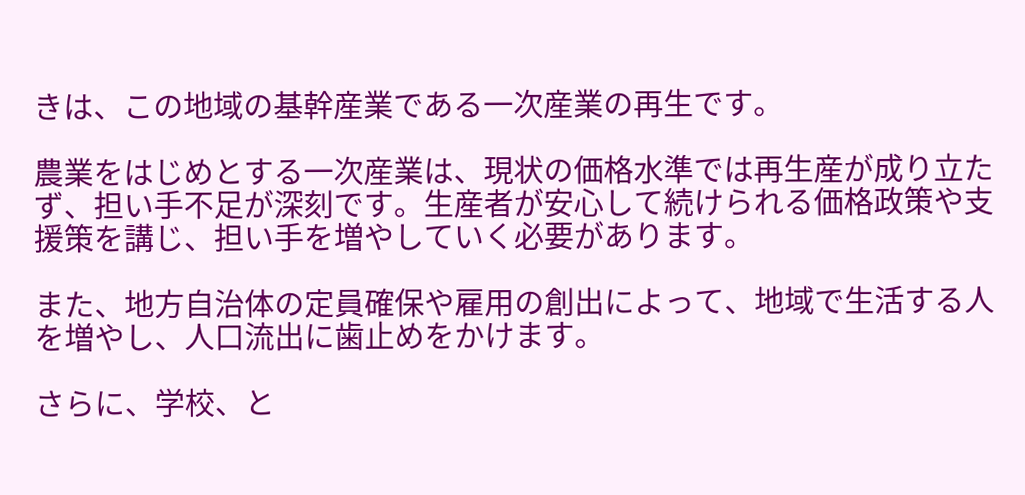きは、この地域の基幹産業である一次産業の再生です。

農業をはじめとする一次産業は、現状の価格水準では再生産が成り立たず、担い手不足が深刻です。生産者が安心して続けられる価格政策や支援策を講じ、担い手を増やしていく必要があります。

また、地方自治体の定員確保や雇用の創出によって、地域で生活する人を増やし、人口流出に歯止めをかけます。

さらに、学校、と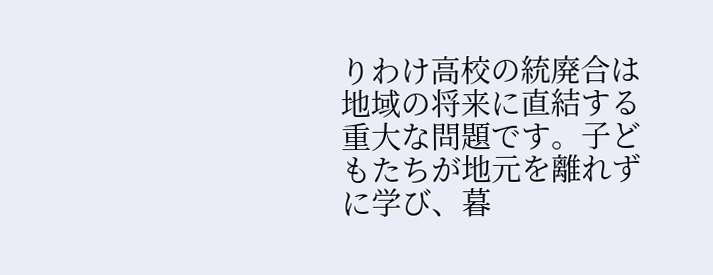りわけ高校の統廃合は地域の将来に直結する重大な問題です。子どもたちが地元を離れずに学び、暮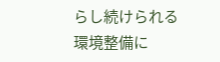らし続けられる環境整備に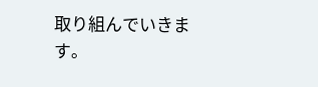取り組んでいきます。